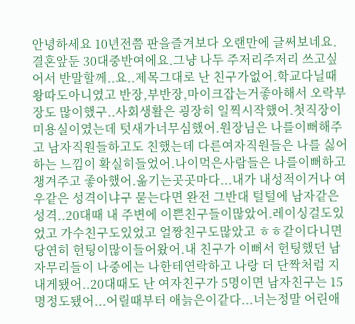안녕하세요 10년전쯤 판을즐겨보다 오랜만에 글써보네요.결혼앞둔 30대중반여에요.그냥 나두 주저리주저리 쓰고싶어서 반말할께..요..제목그대로 난 친구가없어.학교다닐때 왕따도아니였고 반장,부반장,마이크잡는거좋아해서 오락부장도 많이했구..사회생활은 굉장히 일찍시작했어.첫직장이 미용실이였는데 텃새가너무심했어.원장님은 나를이뻐해주고 남자직원들하고도 친했는데 다른여자직원들은 나를 싫어하는 느낌이 확실히들었어.나이먹은사람들은 나를이뻐하고 챙겨주고 좋아했어.옮기는곳곳마다...내가 내성적이거나 여우같은 성격이냐구 묻는다면 완전 그반대 털털에 남자같은성격..20대때 내 주변에 이쁜친구들이많았어.레이싱걸도있었고 가수친구도있었고 얼짱친구도많았고 ㅎㅎ같이다니면 당연히 헌팅이많이들어왔어.내 친구가 이뻐서 헌팅했던 남자무리들이 나중에는 나한테연락하고 나랑 더 단짝처럼 지내게됐어..20대때도 난 여자친구가 5명이면 남자친구는 15명정도됐어...어릴때부터 애늙은이같다...너는정말 어린애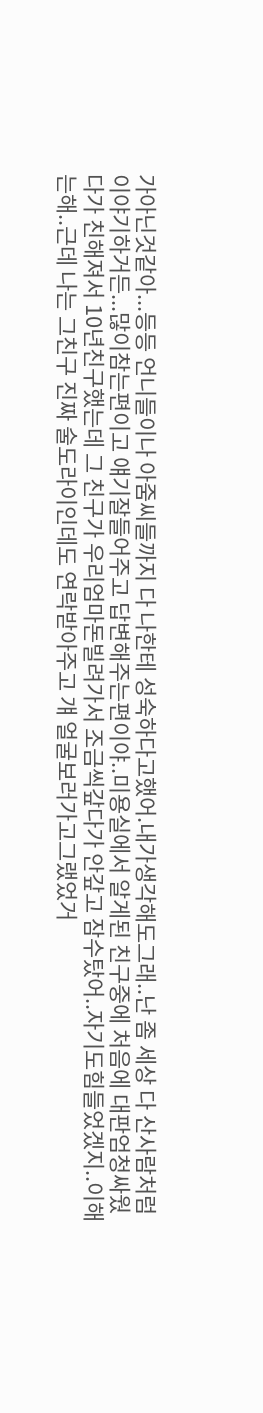가아닌것같아...등등 언니들이나 아줌씨들까지 다 나한테 성숙하다고했어.내가생각해도그래..난 좀 세상 다 산사람처럼 이야기하거든...많이참는편이고 얘기잘들어주고 답변해주는편이야..미용실에서 알게된 친구중에 처음에 대판엄청싸웠다가 친해져서 10년친구했는데 그 친구가 우리엄마돈빌려가서 조금씩갚다가 안갚고 잠수탔어..자기도힘들었겠지..이해는해..근데 나는 그친구 진짜 술도라이인데도 연락받아주고 걔 얼굴보러가고그랬었거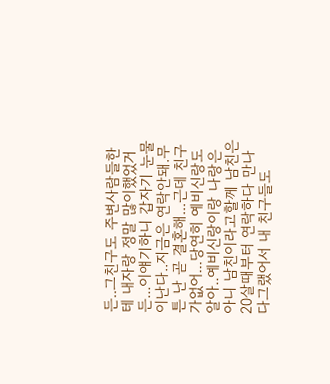든..그친구도 주변사람들한테 내자랑 정말 많이했었거든...이얘기하니 갑자기 눈물이난다..지금은 연락안돼.무튼 난 곧 결혼해...근데 친구가없어...당연히 예비신랑도알아..예비신랑이랑 나랑은 아니 남친이라고할께 남친은 20살때부터 연락하다 만나다그랬어서 내 친구들도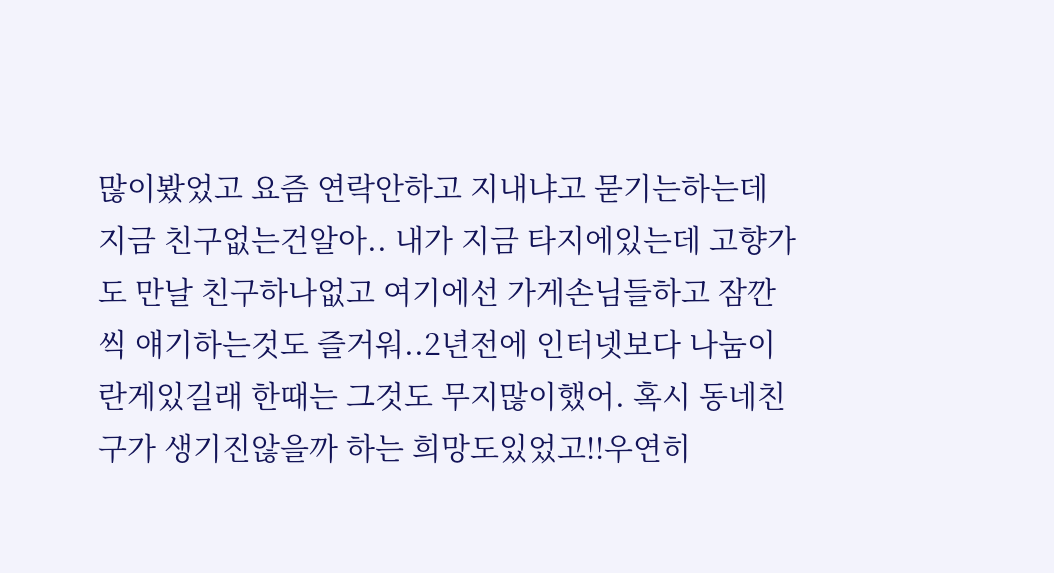많이봤었고 요즘 연락안하고 지내냐고 묻기는하는데 지금 친구없는건알아.. 내가 지금 타지에있는데 고향가도 만날 친구하나없고 여기에선 가게손님들하고 잠깐씩 얘기하는것도 즐거워..2년전에 인터넷보다 나눔이란게있길래 한때는 그것도 무지많이했어. 혹시 동네친구가 생기진않을까 하는 희망도있었고!!우연히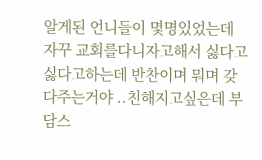알게된 언니들이 몇명있었는데 자꾸 교회를다니자고해서 싫다고 싫다고하는데 반찬이며 뭐며 갖다주는거야 ..친해지고싶은데 부담스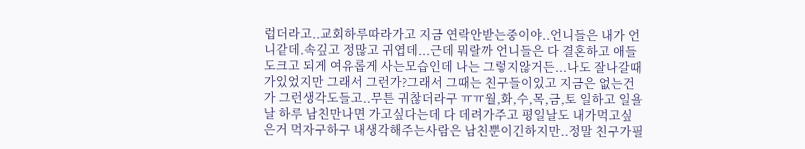럽더라고..교회하루따라가고 지금 연락안받는중이야..언니들은 내가 언니같데.속깊고 정많고 귀엽데...근데 뭐랄까 언니들은 다 결혼하고 애들도크고 되게 여유롭게 사는모습인데 나는 그렇지않거든...나도 잘나갈때가있었지만 그래서 그런가?그래서 그때는 친구들이있고 지금은 없는건가 그런생각도들고..무튼 귀찮더라구 ㅠㅠ월,화,수,목,금,토 일하고 일욜날 하루 남친만나면 가고싶다는데 다 데려가주고 평일날도 내가먹고싶은거 먹자구하구 내생각해주는사람은 남친뿐이긴하지만..정말 친구가필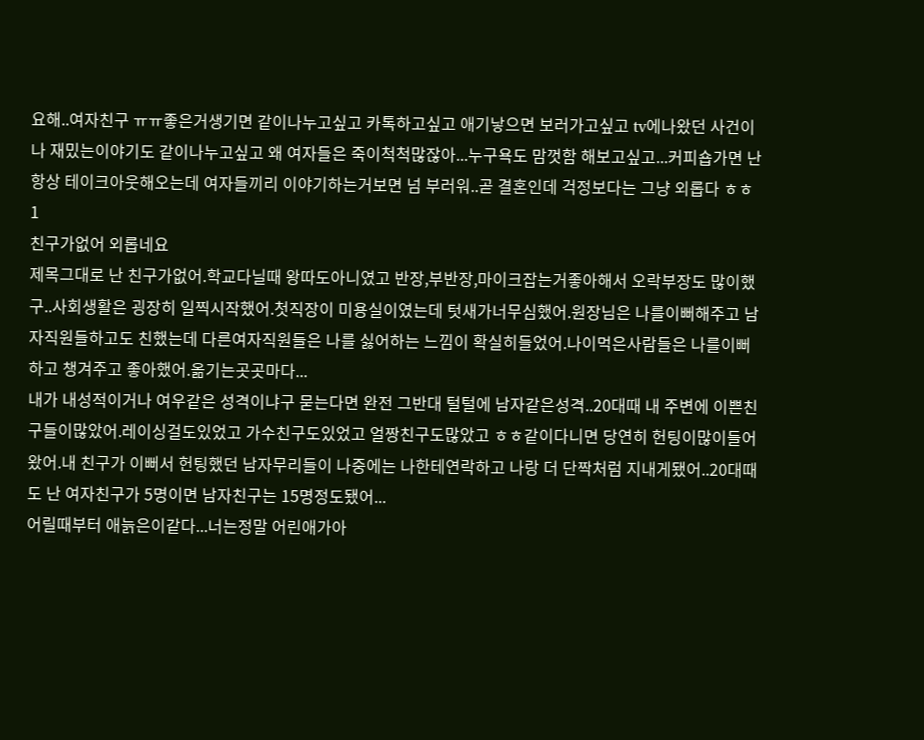요해..여자친구 ㅠㅠ좋은거생기면 같이나누고싶고 카톡하고싶고 애기낳으면 보러가고싶고 tv에나왔던 사건이나 재밌는이야기도 같이나누고싶고 왜 여자들은 죽이척척많잖아...누구욕도 맘껏함 해보고싶고...커피숍가면 난항상 테이크아웃해오는데 여자들끼리 이야기하는거보면 넘 부러워..곧 결혼인데 걱정보다는 그냥 외롭다 ㅎㅎ 1
친구가없어 외롭네요
제목그대로 난 친구가없어.학교다닐때 왕따도아니였고 반장,부반장,마이크잡는거좋아해서 오락부장도 많이했구..사회생활은 굉장히 일찍시작했어.첫직장이 미용실이였는데 텃새가너무심했어.원장님은 나를이뻐해주고 남자직원들하고도 친했는데 다른여자직원들은 나를 싫어하는 느낌이 확실히들었어.나이먹은사람들은 나를이뻐하고 챙겨주고 좋아했어.옮기는곳곳마다...
내가 내성적이거나 여우같은 성격이냐구 묻는다면 완전 그반대 털털에 남자같은성격..20대때 내 주변에 이쁜친구들이많았어.레이싱걸도있었고 가수친구도있었고 얼짱친구도많았고 ㅎㅎ같이다니면 당연히 헌팅이많이들어왔어.내 친구가 이뻐서 헌팅했던 남자무리들이 나중에는 나한테연락하고 나랑 더 단짝처럼 지내게됐어..20대때도 난 여자친구가 5명이면 남자친구는 15명정도됐어...
어릴때부터 애늙은이같다...너는정말 어린애가아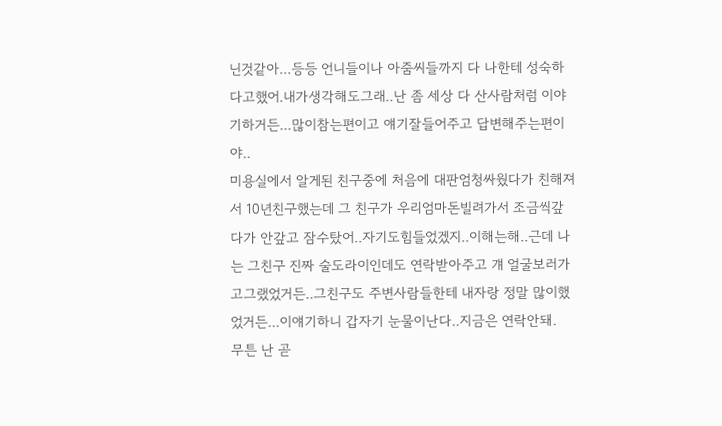닌것같아...등등 언니들이나 아줌씨들까지 다 나한테 성숙하다고했어.내가생각해도그래..난 좀 세상 다 산사람처럼 이야기하거든...많이참는편이고 얘기잘들어주고 답변해주는편이야..
미용실에서 알게된 친구중에 처음에 대판엄청싸웠다가 친해져서 10년친구했는데 그 친구가 우리엄마돈빌려가서 조금씩갚다가 안갚고 잠수탔어..자기도힘들었겠지..이해는해..근데 나는 그친구 진짜 술도라이인데도 연락받아주고 걔 얼굴보러가고그랬었거든..그친구도 주변사람들한테 내자랑 정말 많이했었거든...이얘기하니 갑자기 눈물이난다..지금은 연락안돼.
무튼 난 곧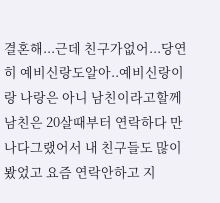결혼해...근데 친구가없어...당연히 예비신랑도알아..예비신랑이랑 나랑은 아니 남친이라고할께 남친은 20살때부터 연락하다 만나다그랬어서 내 친구들도 많이봤었고 요즘 연락안하고 지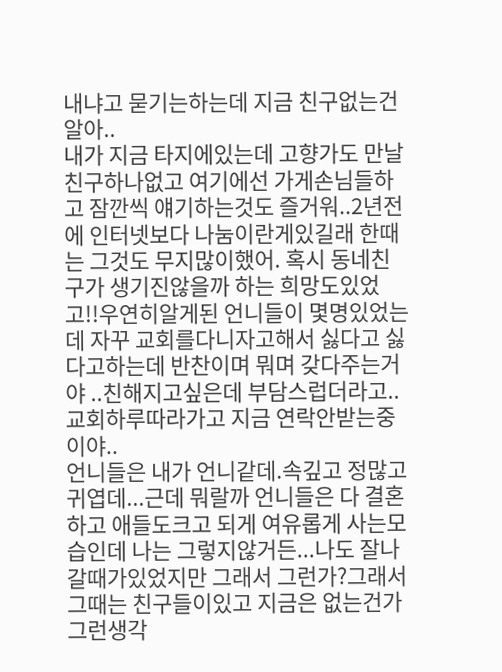내냐고 묻기는하는데 지금 친구없는건알아..
내가 지금 타지에있는데 고향가도 만날 친구하나없고 여기에선 가게손님들하고 잠깐씩 얘기하는것도 즐거워..2년전에 인터넷보다 나눔이란게있길래 한때는 그것도 무지많이했어. 혹시 동네친구가 생기진않을까 하는 희망도있었고!!우연히알게된 언니들이 몇명있었는데 자꾸 교회를다니자고해서 싫다고 싫다고하는데 반찬이며 뭐며 갖다주는거야 ..친해지고싶은데 부담스럽더라고..교회하루따라가고 지금 연락안받는중이야..
언니들은 내가 언니같데.속깊고 정많고 귀엽데...근데 뭐랄까 언니들은 다 결혼하고 애들도크고 되게 여유롭게 사는모습인데 나는 그렇지않거든...나도 잘나갈때가있었지만 그래서 그런가?그래서 그때는 친구들이있고 지금은 없는건가 그런생각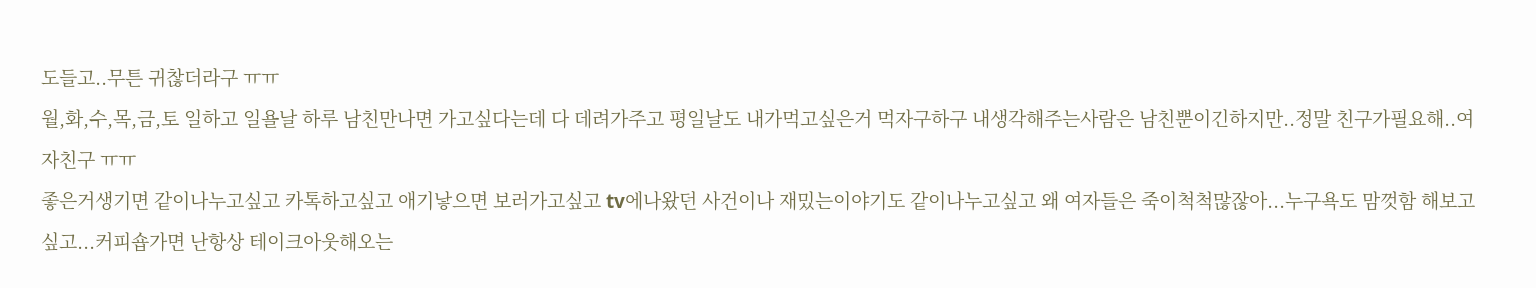도들고..무튼 귀찮더라구 ㅠㅠ
월,화,수,목,금,토 일하고 일욜날 하루 남친만나면 가고싶다는데 다 데려가주고 평일날도 내가먹고싶은거 먹자구하구 내생각해주는사람은 남친뿐이긴하지만..정말 친구가필요해..여자친구 ㅠㅠ
좋은거생기면 같이나누고싶고 카톡하고싶고 애기낳으면 보러가고싶고 tv에나왔던 사건이나 재밌는이야기도 같이나누고싶고 왜 여자들은 죽이척척많잖아...누구욕도 맘껏함 해보고싶고...커피숍가면 난항상 테이크아웃해오는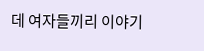데 여자들끼리 이야기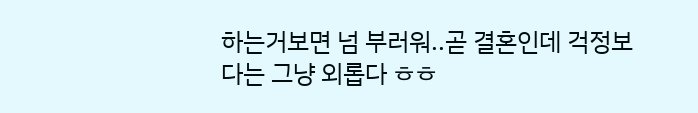하는거보면 넘 부러워..곧 결혼인데 걱정보다는 그냥 외롭다 ㅎㅎ